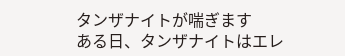タンザナイトが喘ぎます
ある日、タンザナイトはエレ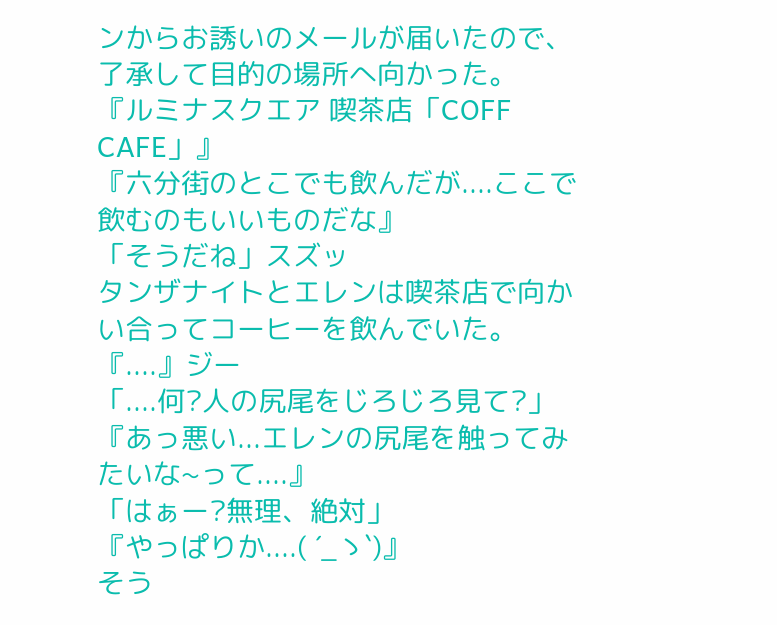ンからお誘いのメールが届いたので、了承して目的の場所へ向かった。
『ルミナスクエア 喫茶店「COFF CAFE」』
『六分街のとこでも飲んだが....ここで飲むのもいいものだな』
「そうだね」スズッ
タンザナイトとエレンは喫茶店で向かい合ってコーヒーを飲んでいた。
『....』ジー
「....何?人の尻尾をじろじろ見て?」
『あっ悪い...エレンの尻尾を触ってみたいな~って....』
「はぁー?無理、絶対」
『やっぱりか....( ´_ゝ`)』
そう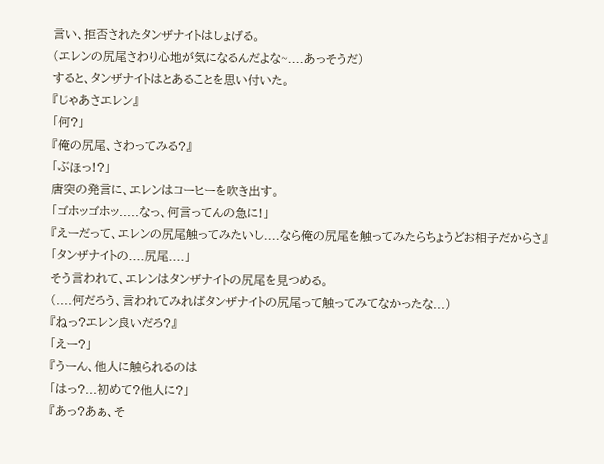言い、拒否されたタンザナイトはしょげる。
(エレンの尻尾さわり心地が気になるんだよな~....あっそうだ)
すると、タンザナイトはとあることを思い付いた。
『じゃあさエレン』
「何?」
『俺の尻尾、さわってみる?』
「ぶほっ!?」
唐突の発言に、エレンはコーヒーを吹き出す。
「ゴホッゴホッ.....なっ、何言ってんの急に!」
『えーだって、エレンの尻尾触ってみたいし....なら俺の尻尾を触ってみたらちょうどお相子だからさ』
「タンザナイトの....尻尾....」
そう言われて、エレンはタンザナイトの尻尾を見つめる。
(....何だろう、言われてみればタンザナイトの尻尾って触ってみてなかったな...)
『ねっ?エレン良いだろ?』
「えー?」
『うーん、他人に触られるのは
「はっ?...初めて?他人に?」
『あっ?あぁ、そ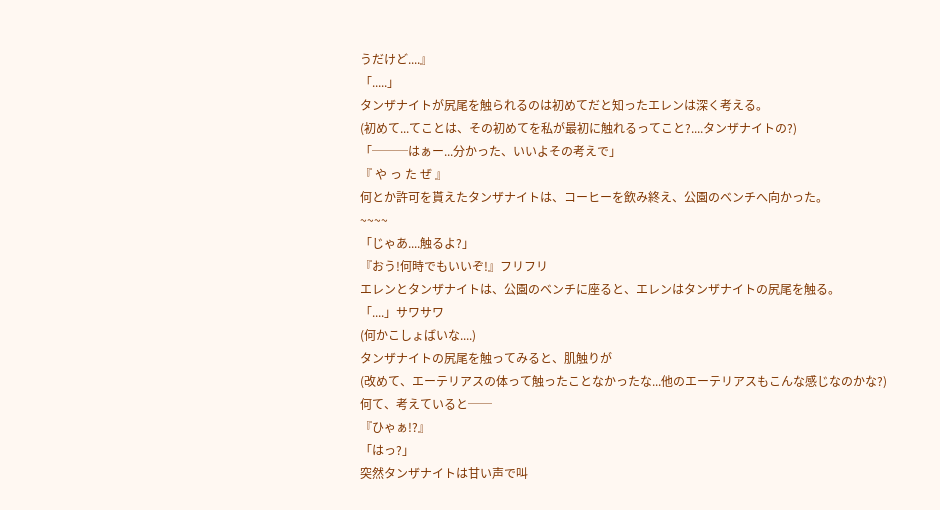うだけど....』
「.....」
タンザナイトが尻尾を触られるのは初めてだと知ったエレンは深く考える。
(初めて...てことは、その初めてを私が最初に触れるってこと?....タンザナイトの?)
「───はぁー...分かった、いいよその考えで」
『 や っ た ぜ 』
何とか許可を貰えたタンザナイトは、コーヒーを飲み終え、公園のベンチへ向かった。
~~~~
「じゃあ....触るよ?」
『おう!何時でもいいぞ!』フリフリ
エレンとタンザナイトは、公園のベンチに座ると、エレンはタンザナイトの尻尾を触る。
「....」サワサワ
(何かこしょばいな....)
タンザナイトの尻尾を触ってみると、肌触りが
(改めて、エーテリアスの体って触ったことなかったな...他のエーテリアスもこんな感じなのかな?)
何て、考えていると──
『ひゃぁ!?』
「はっ?」
突然タンザナイトは甘い声で叫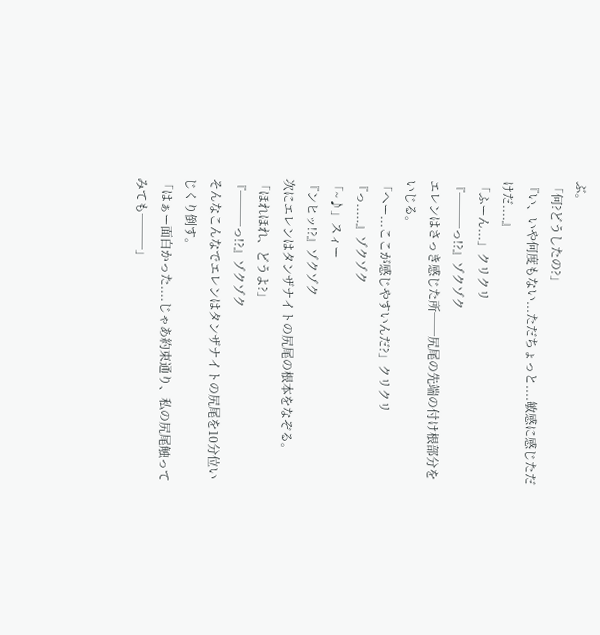ぶ。
「何?どうしたの?」
『い、いや何度もない...ただちょっと....敏感に感じただけだ....』
「ふーん...」クリクリ
『───っ!?』ゾクゾク
エレンはさっき感じた所──尻尾の先端の付け根部分をいじる。
「へー...ここが感じやすいんだ?」クリクリ
『っ.....』ゾクゾク
「~♪」スィー
『ンヒッ!?』ゾクゾク
次にエレンはタンザナイトの尻尾の根本をなぞる。
「ほれほれ、どうよ?」
『───っ!?』ゾクゾク
そんなこんなでエレンはタンザナイトの尻尾を10分位いじくり倒す。
「はぁー面白かった....じゃあ約束通り、私の尻尾触ってみても───」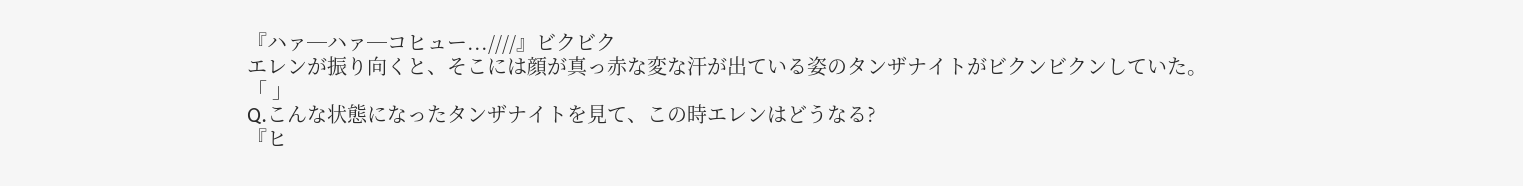『ハァ─ハァ─コヒュー...////』ビクビク
エレンが振り向くと、そこには顔が真っ赤な変な汗が出ている姿のタンザナイトがビクンビクンしていた。
「 」
Q.こんな状態になったタンザナイトを見て、この時エレンはどうなる?
『ヒ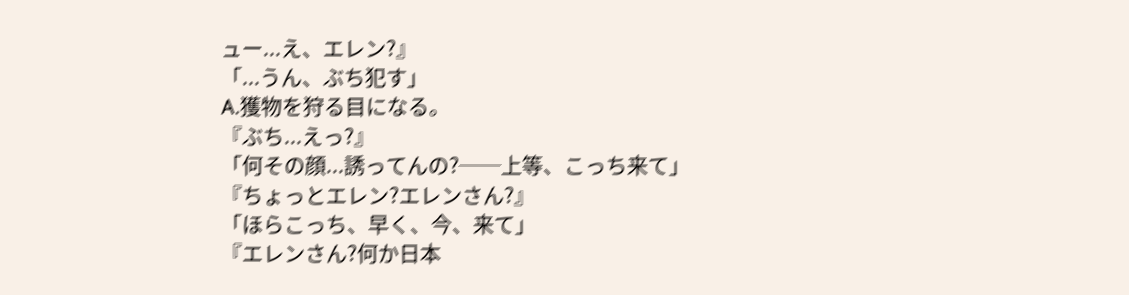ュー...え、エレン?』
「...うん、ぶち犯す」
A.獲物を狩る目になる。
『ぶち...えっ?』
「何その顔...誘ってんの?──上等、こっち来て」
『ちょっとエレン?エレンさん?』
「ほらこっち、早く、今、来て」
『エレンさん?何か日本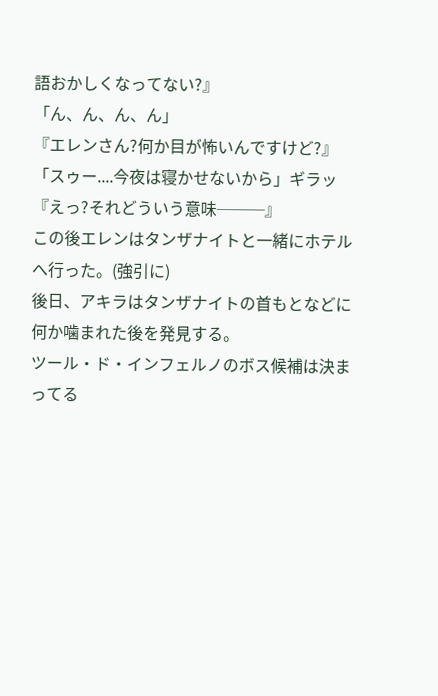語おかしくなってない?』
「ん、ん、ん、ん」
『エレンさん?何か目が怖いんですけど?』
「スゥー....今夜は寝かせないから」ギラッ
『えっ?それどういう意味───』
この後エレンはタンザナイトと一緒にホテルへ行った。(強引に)
後日、アキラはタンザナイトの首もとなどに何か噛まれた後を発見する。
ツール・ド・インフェルノのボス候補は決まってる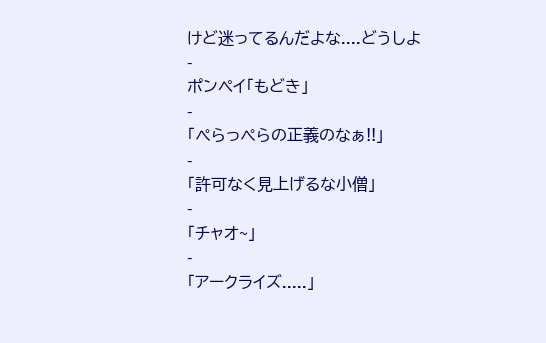けど迷ってるんだよな....どうしよ
-
ポンペイ「もどき」
-
「ぺらっぺらの正義のなぁ!!」
-
「許可なく見上げるな小僧」
-
「チャオ~」
-
「アークライズ.....」